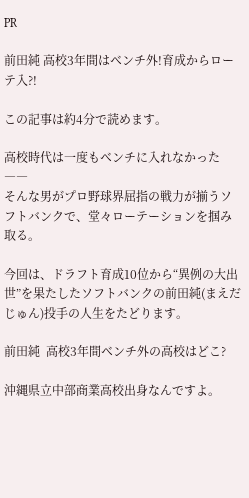PR

前田純 高校3年間はベンチ外!育成からローテ入?!

この記事は約4分で読めます。

高校時代は一度もベンチに入れなかった――
そんな男がプロ野球界屈指の戦力が揃うソフトバンクで、堂々ローテーションを掴み取る。

今回は、ドラフト育成10位から“異例の大出世”を果たしたソフトバンクの前田純(まえだ じゅん)投手の人生をたどります。

前田純  高校3年間ベンチ外の高校はどこ?

沖縄県立中部商業高校出身なんですよ。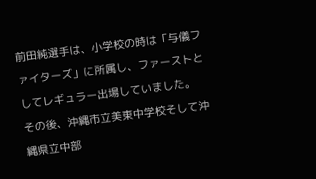前田純選手は、小学校の時は「与儀ファイターズ」に所属し、ファーストとしてレギュラー出場していました。
その後、沖縄市立美東中学校そして沖縄県立中部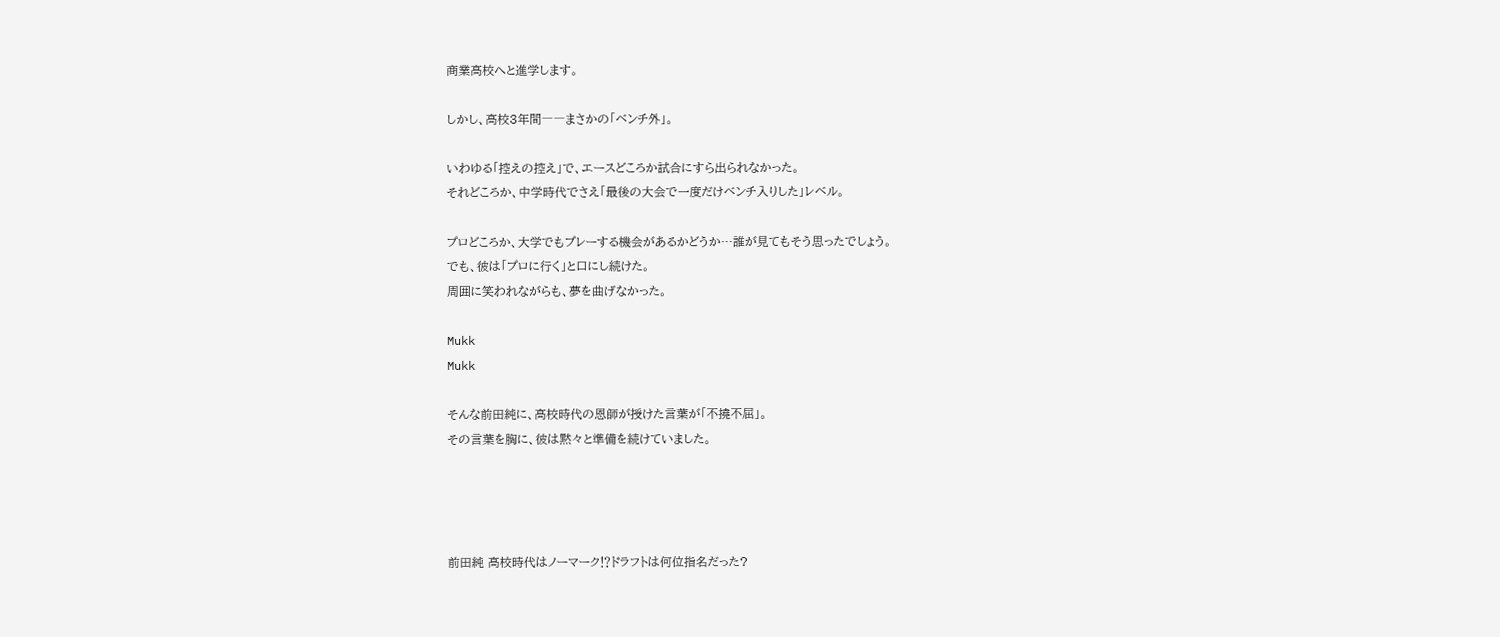商業高校へと進学します。

しかし、高校3年間――まさかの「ベンチ外」。

いわゆる「控えの控え」で、エースどころか試合にすら出られなかった。
それどころか、中学時代でさえ「最後の大会で一度だけベンチ入りした」レベル。

プロどころか、大学でもプレーする機会があるかどうか…誰が見てもそう思ったでしょう。
でも、彼は「プロに行く」と口にし続けた。
周囲に笑われながらも、夢を曲げなかった。

Mukk
Mukk

そんな前田純に、高校時代の恩師が授けた言葉が「不撓不屈」。
その言葉を胸に、彼は黙々と準備を続けていました。




前田純 高校時代はノーマーク⁉ドラフトは何位指名だった?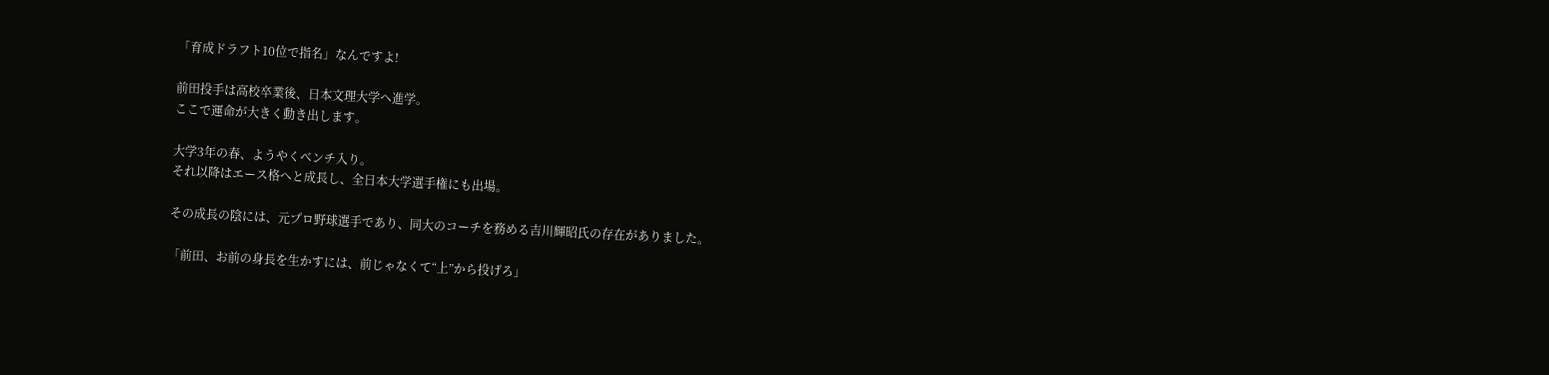「育成ドラフト10位で指名」なんですよ!

前田投手は高校卒業後、日本文理大学へ進学。
ここで運命が大きく動き出します。

大学3年の春、ようやくベンチ入り。
それ以降はエース格へと成長し、全日本大学選手権にも出場。

その成長の陰には、元プロ野球選手であり、同大のコーチを務める吉川輝昭氏の存在がありました。

「前田、お前の身長を生かすには、前じゃなくて“上”から投げろ」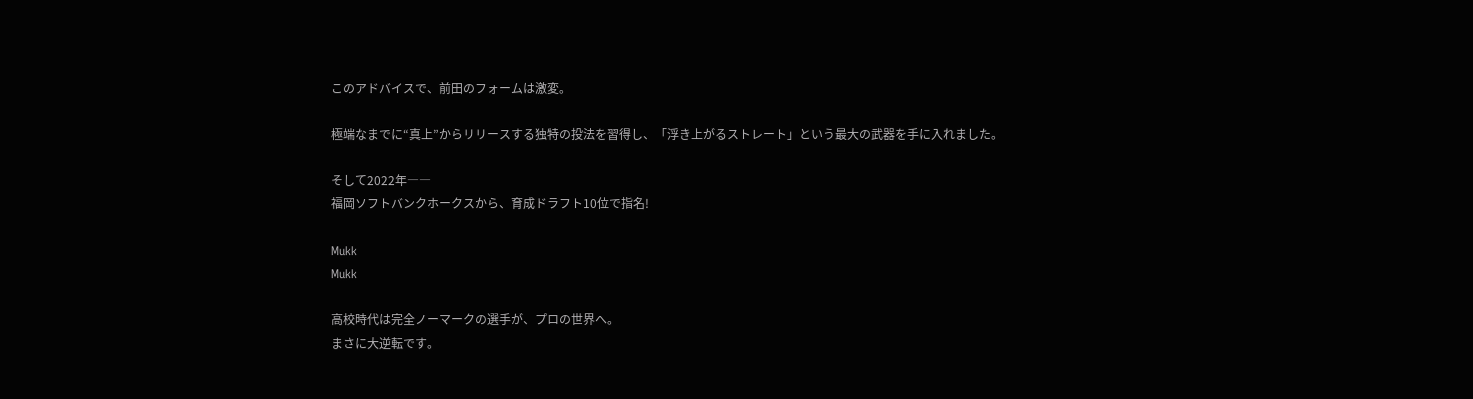このアドバイスで、前田のフォームは激変。

極端なまでに“真上”からリリースする独特の投法を習得し、「浮き上がるストレート」という最大の武器を手に入れました。

そして2022年――
福岡ソフトバンクホークスから、育成ドラフト10位で指名!

Mukk
Mukk

高校時代は完全ノーマークの選手が、プロの世界へ。
まさに大逆転です。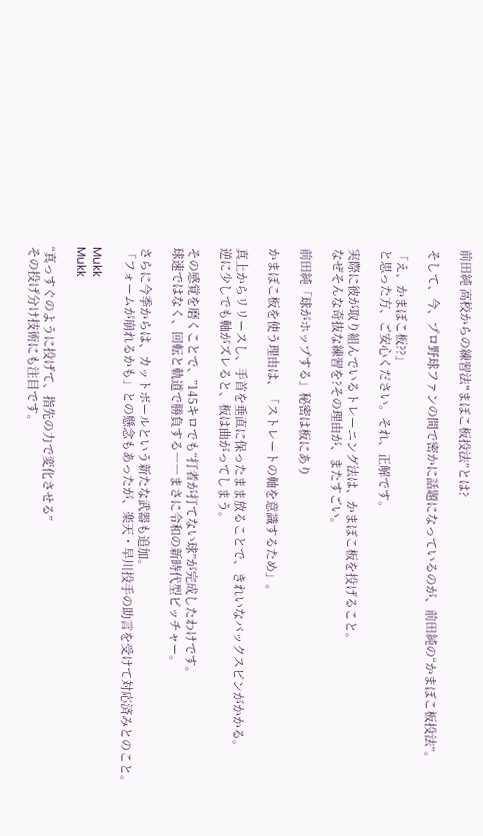前田純 高校からの練習法‟まぼこ板投法”とは?

そして、今、プロ野球ファンの間で密かに話題になっているのが、前田純の“かまぼこ板投法”。

「え、かまぼこ板??」
と思った方、ご安心ください。それ、正解です。

実際に彼が取り組んでいるトレーニング法は、かまぼこ板を投げること。
なぜそんな奇抜な練習を?その理由が、またすごい。

前田純「球がホップする」秘密は板にあり

かまぼこ板を使う理由は、「ストレートの軸を意識するため」。

真上からリリースし、手首を垂直に保ったまま放ることで、きれいなバックスピンがかかる。
逆に少しでも軸がズレると、板は曲がってしまう。

その感覚を磨くことで、”145キロでも“打者が打てない球”が完成したわけです。
球速ではなく、回転と軌道で勝負する――まさに令和の新時代型ピッチャー。

さらに今季からは、カットボールという新たな武器も追加。
「フォームが崩れるかも」との懸念もあったが、楽天・早川投手の助言を受けて対応済みとのこと。

Mukk
Mukk

“真っすぐのように投げて、指先の力で変化させる”
その投げ分け技術にも注目です。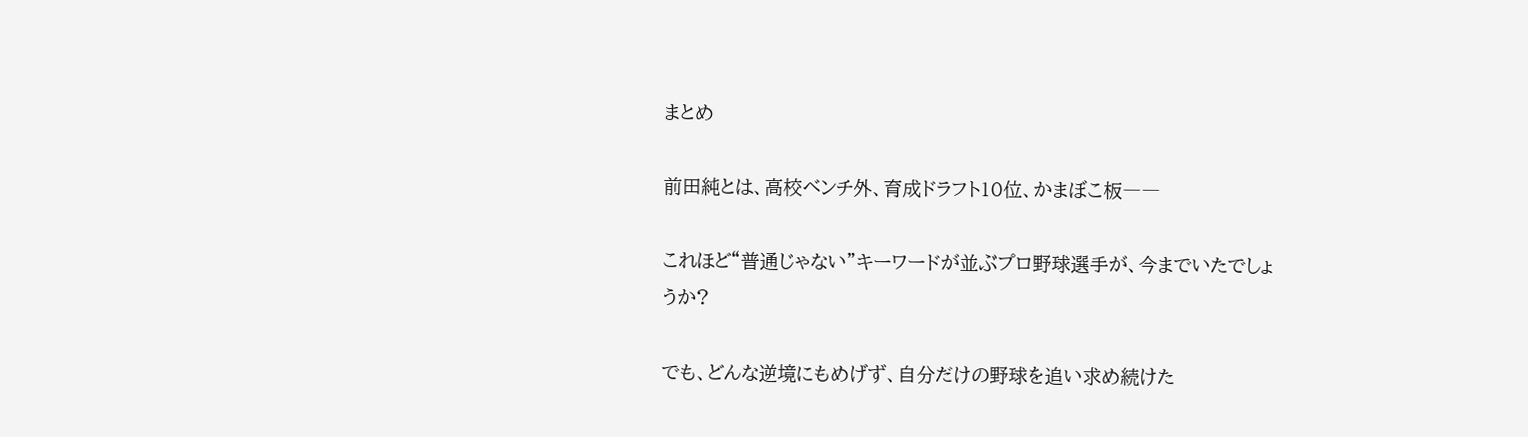まとめ

前田純とは、高校ベンチ外、育成ドラフト10位、かまぼこ板――

これほど“普通じゃない”キーワードが並ぶプロ野球選手が、今までいたでしょうか?

でも、どんな逆境にもめげず、自分だけの野球を追い求め続けた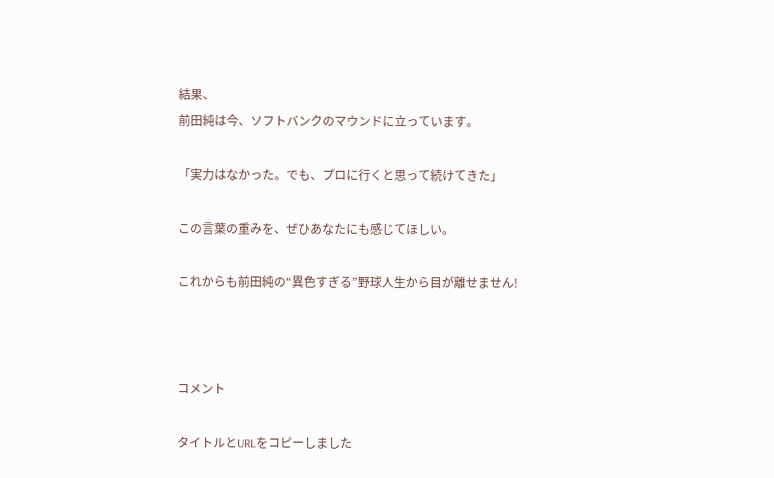結果、
前田純は今、ソフトバンクのマウンドに立っています。

「実力はなかった。でも、プロに行くと思って続けてきた」

この言葉の重みを、ぜひあなたにも感じてほしい。

これからも前田純の“異色すぎる”野球人生から目が離せません!



コメント

タイトルとURLをコピーしました